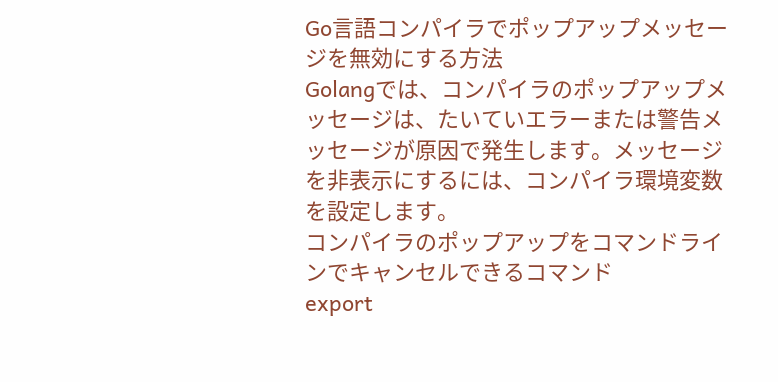Go言語コンパイラでポップアップメッセージを無効にする方法
Golangでは、コンパイラのポップアップメッセージは、たいていエラーまたは警告メッセージが原因で発生します。メッセージを非表示にするには、コンパイラ環境変数を設定します。
コンパイラのポップアップをコマンドラインでキャンセルできるコマンド
export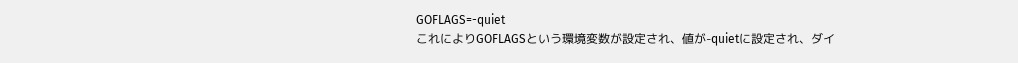GOFLAGS=-quiet
これによりGOFLAGSという環境変数が設定され、値が-quietに設定され、ダイ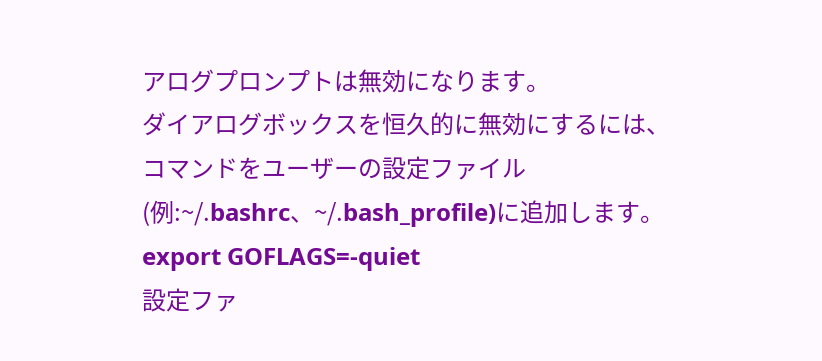アログプロンプトは無効になります。
ダイアログボックスを恒久的に無効にするには、コマンドをユーザーの設定ファイル(例:~/.bashrc、~/.bash_profile)に追加します。
export GOFLAGS=-quiet
設定ファ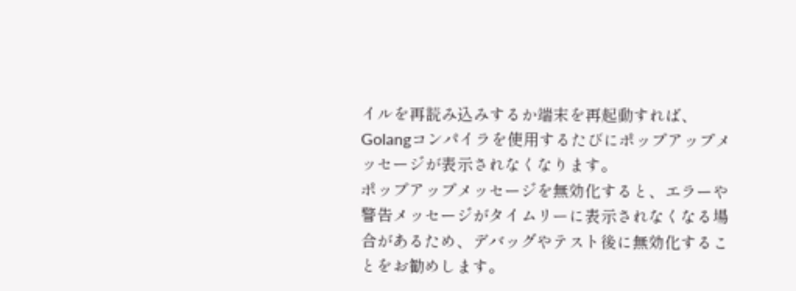イルを再読み込みするか端末を再起動すれば、Golangコンパイラを使用するたびにポップアップメッセージが表示されなくなります。
ポップアップメッセージを無効化すると、エラーや警告メッセージがタイムリーに表示されなくなる場合があるため、デバッグやテスト後に無効化することをお勧めします。